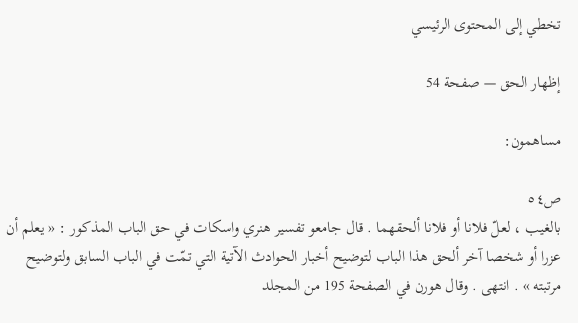تخطي إلى المحتوى الرئيسي

إظهار الحق — صفحة 54

مساهمون:

ص٥٤
بالغيب ، لعلّ فلانا أو فلانا ألحقهما . قال جامعو تفسير هنري واسكات في حق الباب المذكور : « يعلم أن عزرا أو شخصا آخر ألحق هذا الباب لتوضيح أخبار الحوادث الآتية التي تمّت في الباب السابق ولتوضيح مرتبته » . انتهى . وقال هورن في الصفحة 195 من المجلد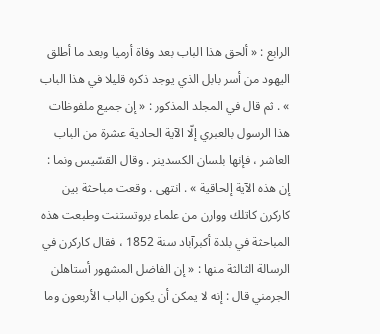الرابع : « ألحق هذا الباب بعد وفاة أرميا وبعد ما أطلق اليهود من أسر بابل الذي يوجد ذكره قليلا في هذا الباب » . ثم قال في المجلد المذكور : « إن جميع ملفوظات هذا الرسول بالعبري إلّا الآية الحادية عشرة من الباب العاشر ، فإنها بلسان الكسدينر . وقال القسّيس ونما : إن هذه الآية إلحاقية » . انتهى . وقعت مباحثة بين كاركرن كاتلك ووارن من علماء بروتستنت وطبعت هذه المباحثة في بلدة أكبرآباد سنة 1852 ، فقال كاركرن في الرسالة الثالثة منها : « إن الفاضل المشهور أستاهلن الجرمني قال : إنه لا يمكن أن يكون الباب الأربعون وما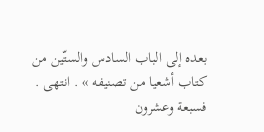بعده إلى الباب السادس والستّين من كتاب أشعيا من تصنيفه » . انتهى . فسبعة وعشرون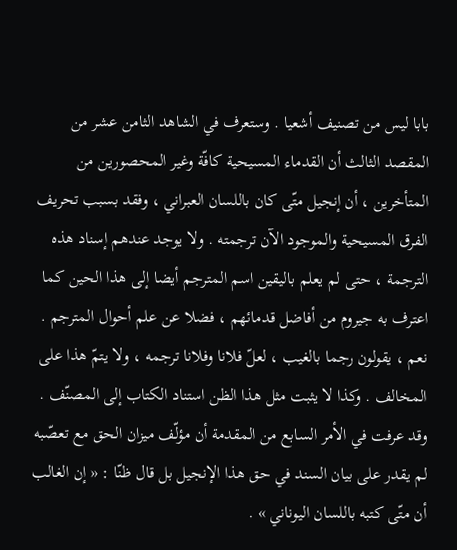بابا ليس من تصنيف أشعيا . وستعرف في الشاهد الثامن عشر من المقصد الثالث أن القدماء المسيحية كافّة وغير المحصورين من المتأخرين ، أن إنجيل متّى كان باللسان العبراني ، وفقد بسبب تحريف الفرق المسيحية والموجود الآن ترجمته . ولا يوجد عندهم إسناد هذه الترجمة ، حتى لم يعلم باليقين اسم المترجم أيضا إلى هذا الحين كما اعترف به جيروم من أفاضل قدمائهم ، فضلا عن علم أحوال المترجم . نعم ، يقولون رجما بالغيب ، لعلّ فلانا وفلانا ترجمه ، ولا يتمّ هذا على المخالف . وكذا لا يثبت مثل هذا الظن استناد الكتاب إلى المصنّف . وقد عرفت في الأمر السابع من المقدمة أن مؤلّف ميزان الحق مع تعصّبه لم يقدر على بيان السند في حق هذا الإنجيل بل قال ظنّا : « إن الغالب أن متّى كتبه باللسان اليوناني » .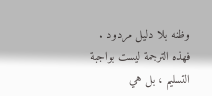وظنه بلا دليل مردود . فهذه الترجمة ليست بواجبة التسليم ، بل هي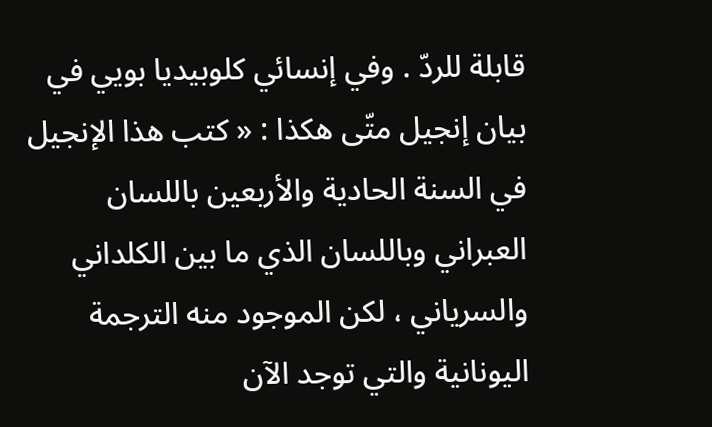قابلة للردّ . وفي إنسائي كلوبيديا بويي في بيان إنجيل متّى هكذا : « كتب هذا الإنجيل في السنة الحادية والأربعين باللسان العبراني وباللسان الذي ما بين الكلداني والسرياني ، لكن الموجود منه الترجمة اليونانية والتي توجد الآن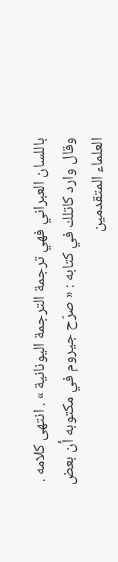باللسان العبراني فهي ترجمة الترجمة اليونانية » . انتهى كلامه . وقال وارد كاتلك في كتابه : « صرّح جيروم في مكتوبه أن بعض العلماء المتقدمين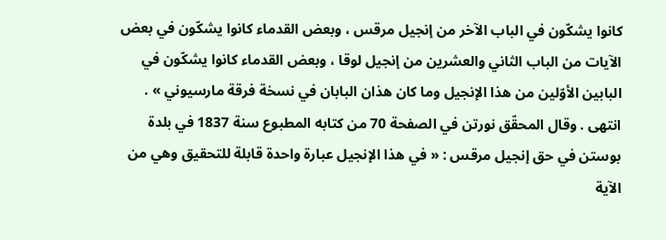كانوا يشكّون في الباب الآخر من إنجيل مرقس ، وبعض القدماء كانوا يشكّون في بعض الآيات من الباب الثاني والعشرين من إنجيل لوقا ، وبعض القدماء كانوا يشكّون في البابين الأوّلين من هذا الإنجيل وما كان هذان البابان في نسخة فرقة مارسيوني » . انتهى . وقال المحقّق نورتن في الصفحة 70 من كتابه المطبوع سنة 1837 في بلدة بوستن في حق إنجيل مرقس : « في هذا الإنجيل عبارة واحدة قابلة للتحقيق وهي من الآية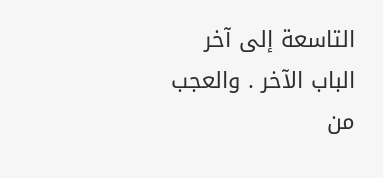التاسعة إلى آخر الباب الآخر . والعجب من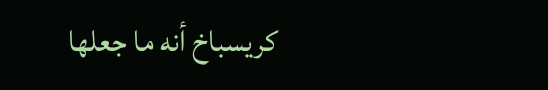كريسباخ أنه ما جعلها